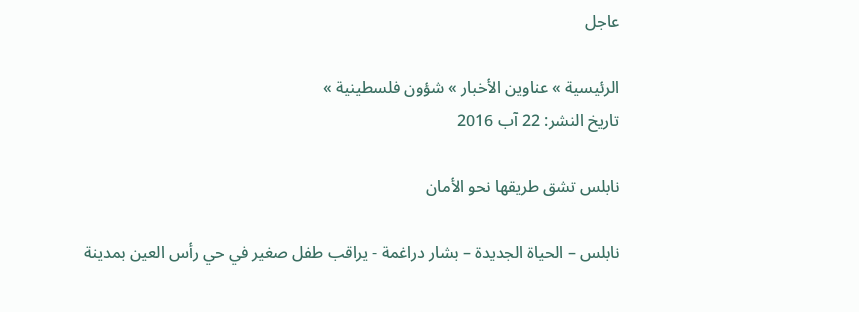عاجل

الرئيسية » عناوين الأخبار » شؤون فلسطينية »
تاريخ النشر: 22 آب 2016

نابلس تشق طريقها نحو الأمان

نابلس – الحياة الجديدة – بشار دراغمة - يراقب طفل صغير في حي رأس العين بمدينة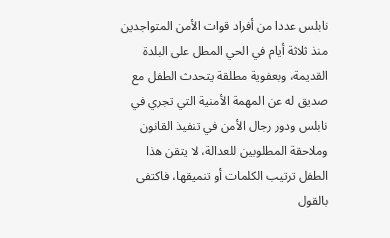نابلس عددا من أفراد قوات الأمن المتواجدين منذ ثلاثة أيام في الحي المطل على البلدة القديمة، وبعفوية مطلقة يتحدث الطفل مع صديق له عن المهمة الأمنية التي تجري في نابلس ودور رجال الأمن في تنفيذ القانون وملاحقة المطلوبين للعدالة، لا يتقن هذا الطفل ترتيب الكلمات أو تنميقها، فاكتفى بالقول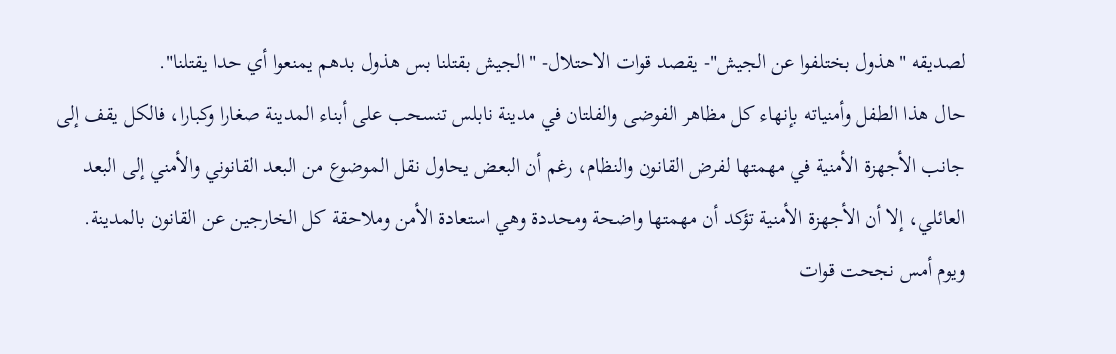لصديقه "هذول بختلفوا عن الجيش"- يقصد قوات الاحتلال- "الجيش بقتلنا بس هذول بدهم يمنعوا أي حدا يقتلنا".
حال هذا الطفل وأمنياته بإنهاء كل مظاهر الفوضى والفلتان في مدينة نابلس تنسحب على أبناء المدينة صغارا وكبارا، فالكل يقف إلى جانب الأجهزة الأمنية في مهمتها لفرض القانون والنظام، رغم أن البعض يحاول نقل الموضوع من البعد القانوني والأمني إلى البعد العائلي، إلا أن الأجهزة الأمنية تؤكد أن مهمتها واضحة ومحددة وهي استعادة الأمن وملاحقة كل الخارجين عن القانون بالمدينة.
ويوم أمس نجحت قوات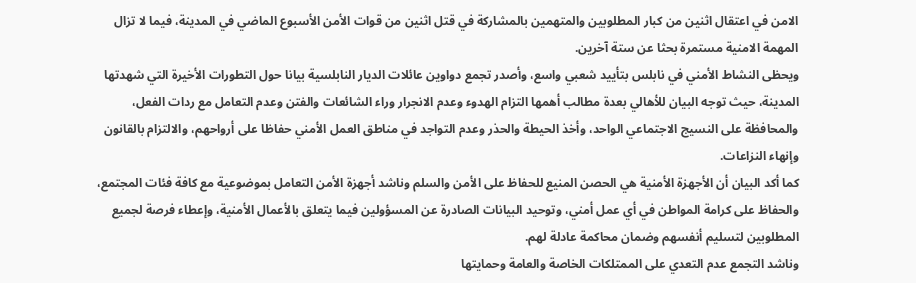الامن في اعتقال اثنين من كبار المطلوبين والمتهمين بالمشاركة في قتل اثنين من قوات الأمن الأسبوع الماضي في المدينة، فيما لا تزال المهمة الامنية مستمرة بحثا عن ستة آخرين.
ويحظى النشاط الأمني في نابلس بتأييد شعبي واسع، وأصدر تجمع دواوين عائلات الديار النابلسية بيانا حول التطورات الأخيرة التي شهدتها المدينة، حيث توجه البيان للأهالي بعدة مطالب أهمها التزام الهدوء وعدم الانجرار وراء الشائعات والفتن وعدم التعامل مع ردات الفعل، والمحافظة على النسيج الاجتماعي الواحد، وأخذ الحيطة والحذر وعدم التواجد في مناطق العمل الأمني حفاظا على أرواحهم، والالتزام بالقانون وإنهاء النزاعات.
كما أكد البيان أن الأجهزة الأمنية هي الحصن المنيع للحفاظ على الأمن والسلم وناشد أجهزة الأمن التعامل بموضوعية مع كافة فئات المجتمع، والحفاظ على كرامة المواطن في أي عمل أمني، وتوحيد البيانات الصادرة عن المسؤولين فيما يتعلق بالأعمال الأمنية، وإعطاء فرصة لجميع المطلوبين لتسليم أنفسهم وضمان محاكمة عادلة لهم.
وناشد التجمع عدم التعدي على الممتلكات الخاصة والعامة وحمايتها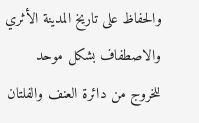والحفاظ على تاريخ المدينة الأثري والاصطفاف بشكل موحد للخروج من دائرة العنف والفلتان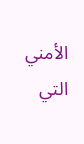الأمني التي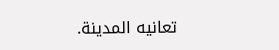تعانيه المدينة.